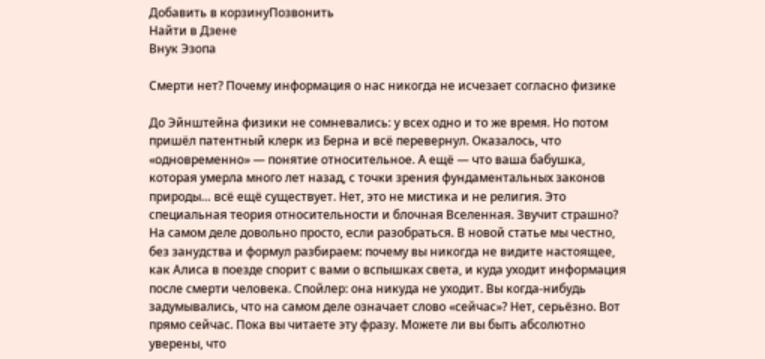Добавить в корзинуПозвонить
Найти в Дзене
Внук Эзопа

Смерти нет? Почему информация о нас никогда не исчезает согласно физике

До Эйнштейна физики не сомневались: у всех одно и то же время. Но потом пришёл патентный клерк из Берна и всё перевернул. Оказалось, что «одновременно» — понятие относительное. А ещё — что ваша бабушка, которая умерла много лет назад, с точки зрения фундаментальных законов природы… всё ещё существует. Нет, это не мистика и не религия. Это специальная теория относительности и блочная Вселенная. Звучит страшно? На самом деле довольно просто, если разобраться. В новой статье мы честно, без занудства и формул разбираем: почему вы никогда не видите настоящее, как Алиса в поезде спорит с вами о вспышках света, и куда уходит информация после смерти человека. Спойлер: она никуда не уходит. Вы когда-нибудь задумывались, что на самом деле означает слово «сейчас»? Нет, серьёзно. Вот прямо сейчас. Пока вы читаете эту фразу. Можете ли вы быть абсолютно уверены, что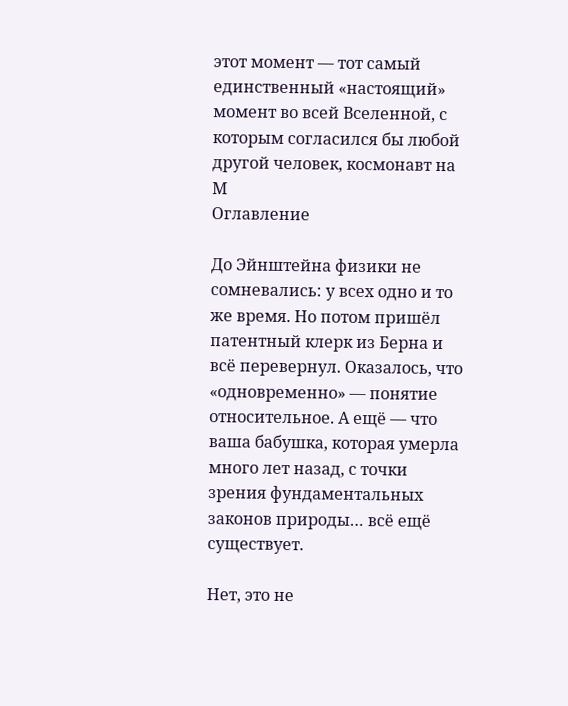этот момент — тот самый единственный «настоящий» момент во всей Вселенной, с которым согласился бы любой другой человек, космонавт на М
Оглавление

До Эйнштейна физики не сомневались: у всех одно и то же время. Но потом пришёл патентный клерк из Берна и всё перевернул. Оказалось, что «одновременно» — понятие относительное. А ещё — что ваша бабушка, которая умерла много лет назад, с точки зрения фундаментальных законов природы… всё ещё существует.

Нет, это не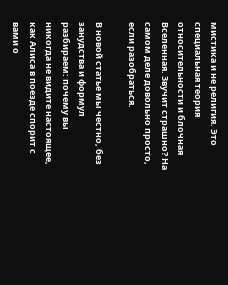мистика и не религия. Это специальная теория относительности и блочная Вселенная. Звучит страшно? На самом деле довольно просто, если разобраться.

В новой статье мы честно, без занудства и формул разбираем: почему вы никогда не видите настоящее, как Алиса в поезде спорит с вами о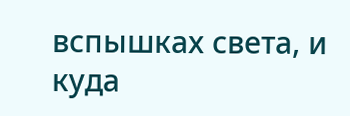вспышках света, и куда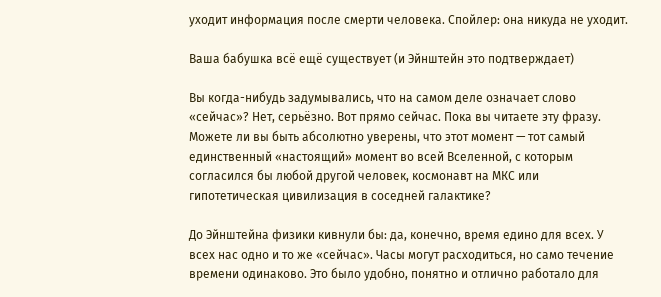уходит информация после смерти человека. Спойлер: она никуда не уходит.

Ваша бабушка всё ещё существует (и Эйнштейн это подтверждает)

Вы когда-нибудь задумывались, что на самом деле означает слово «сейчас»? Нет, серьёзно. Вот прямо сейчас. Пока вы читаете эту фразу. Можете ли вы быть абсолютно уверены, что этот момент — тот самый единственный «настоящий» момент во всей Вселенной, с которым согласился бы любой другой человек, космонавт на МКС или гипотетическая цивилизация в соседней галактике?

До Эйнштейна физики кивнули бы: да, конечно, время едино для всех. У всех нас одно и то же «сейчас». Часы могут расходиться, но само течение времени одинаково. Это было удобно, понятно и отлично работало для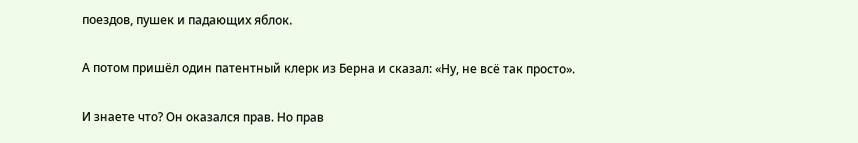поездов, пушек и падающих яблок.

А потом пришёл один патентный клерк из Берна и сказал: «Ну, не всё так просто».

И знаете что? Он оказался прав. Но прав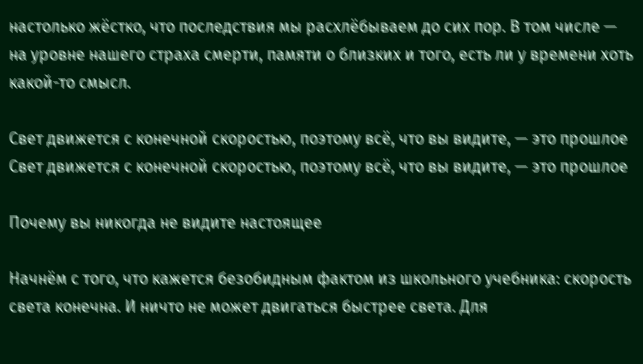настолько жёстко, что последствия мы расхлёбываем до сих пор. В том числе — на уровне нашего страха смерти, памяти о близких и того, есть ли у времени хоть какой-то смысл.

Свет движется с конечной скоростью, поэтому всё, что вы видите, — это прошлое
Свет движется с конечной скоростью, поэтому всё, что вы видите, — это прошлое

Почему вы никогда не видите настоящее

Начнём с того, что кажется безобидным фактом из школьного учебника: скорость света конечна. И ничто не может двигаться быстрее света. Для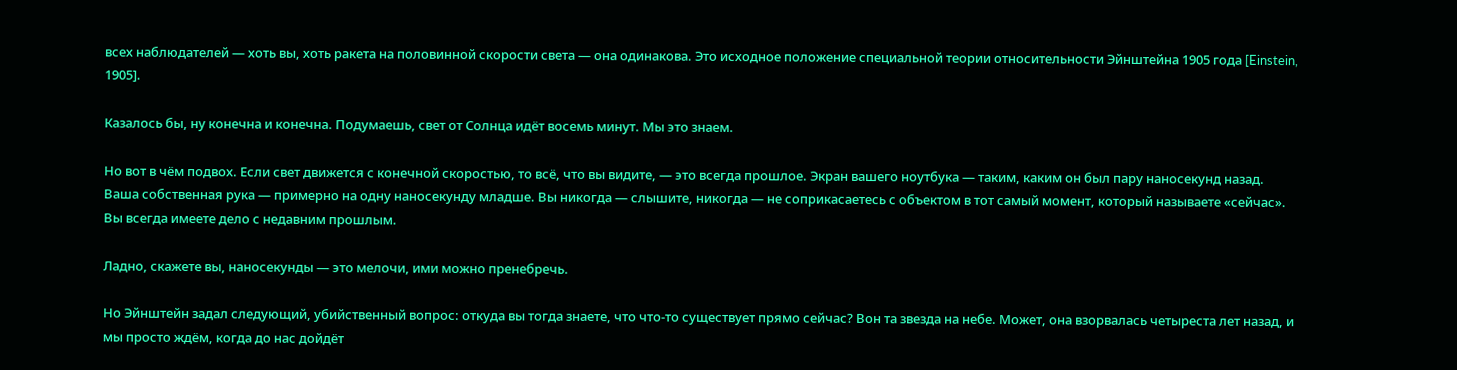всех наблюдателей — хоть вы, хоть ракета на половинной скорости света — она одинакова. Это исходное положение специальной теории относительности Эйнштейна 1905 года [Einstein, 1905].

Казалось бы, ну конечна и конечна. Подумаешь, свет от Солнца идёт восемь минут. Мы это знаем.

Но вот в чём подвох. Если свет движется с конечной скоростью, то всё, что вы видите, — это всегда прошлое. Экран вашего ноутбука — таким, каким он был пару наносекунд назад. Ваша собственная рука — примерно на одну наносекунду младше. Вы никогда — слышите, никогда — не соприкасаетесь с объектом в тот самый момент, который называете «сейчас». Вы всегда имеете дело с недавним прошлым.

Ладно, скажете вы, наносекунды — это мелочи, ими можно пренебречь.

Но Эйнштейн задал следующий, убийственный вопрос: откуда вы тогда знаете, что что-то существует прямо сейчас? Вон та звезда на небе. Может, она взорвалась четыреста лет назад, и мы просто ждём, когда до нас дойдёт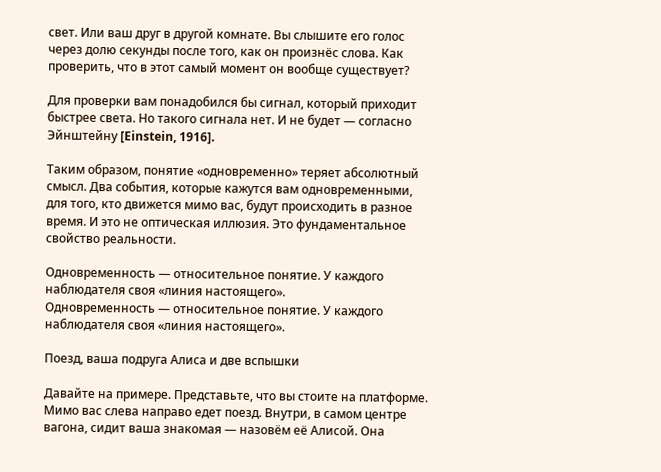свет. Или ваш друг в другой комнате. Вы слышите его голос через долю секунды после того, как он произнёс слова. Как проверить, что в этот самый момент он вообще существует?

Для проверки вам понадобился бы сигнал, который приходит быстрее света. Но такого сигнала нет. И не будет — согласно Эйнштейну [Einstein, 1916].

Таким образом, понятие «одновременно» теряет абсолютный смысл. Два события, которые кажутся вам одновременными, для того, кто движется мимо вас, будут происходить в разное время. И это не оптическая иллюзия. Это фундаментальное свойство реальности.

Одновременность — относительное понятие. У каждого наблюдателя своя «линия настоящего».
Одновременность — относительное понятие. У каждого наблюдателя своя «линия настоящего».

Поезд, ваша подруга Алиса и две вспышки

Давайте на примере. Представьте, что вы стоите на платформе. Мимо вас слева направо едет поезд. Внутри, в самом центре вагона, сидит ваша знакомая — назовём её Алисой. Она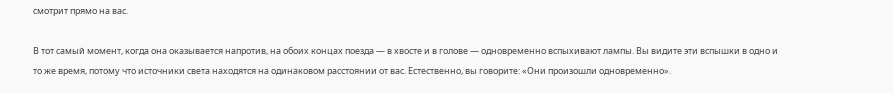смотрит прямо на вас.

В тот самый момент, когда она оказывается напротив, на обоих концах поезда — в хвосте и в голове — одновременно вспыхивают лампы. Вы видите эти вспышки в одно и то же время, потому что источники света находятся на одинаковом расстоянии от вас. Естественно, вы говорите: «Они произошли одновременно».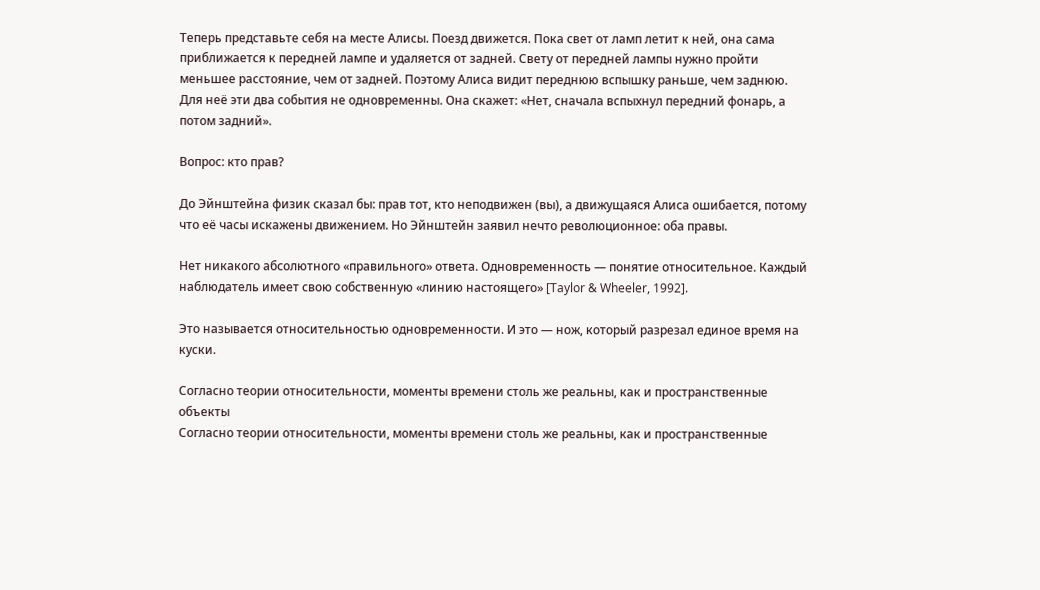Теперь представьте себя на месте Алисы. Поезд движется. Пока свет от ламп летит к ней, она сама приближается к передней лампе и удаляется от задней. Свету от передней лампы нужно пройти меньшее расстояние, чем от задней. Поэтому Алиса видит переднюю вспышку раньше, чем заднюю. Для неё эти два события не одновременны. Она скажет: «Нет, сначала вспыхнул передний фонарь, а потом задний».

Вопрос: кто прав?

До Эйнштейна физик сказал бы: прав тот, кто неподвижен (вы), а движущаяся Алиса ошибается, потому что её часы искажены движением. Но Эйнштейн заявил нечто революционное: оба правы.

Нет никакого абсолютного «правильного» ответа. Одновременность — понятие относительное. Каждый наблюдатель имеет свою собственную «линию настоящего» [Taylor & Wheeler, 1992].

Это называется относительностью одновременности. И это — нож, который разрезал единое время на куски.

Согласно теории относительности, моменты времени столь же реальны, как и пространственные объекты
Согласно теории относительности, моменты времени столь же реальны, как и пространственные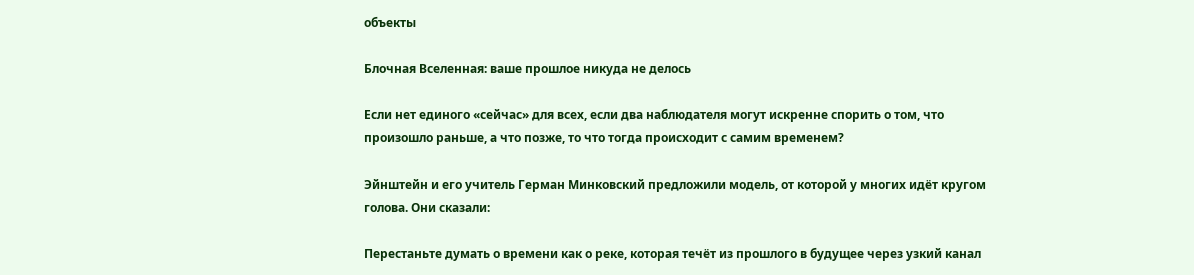объекты

Блочная Вселенная: ваше прошлое никуда не делось

Если нет единого «сейчас» для всех, если два наблюдателя могут искренне спорить о том, что произошло раньше, а что позже, то что тогда происходит с самим временем?

Эйнштейн и его учитель Герман Минковский предложили модель, от которой у многих идёт кругом голова. Они сказали:

Перестаньте думать о времени как о реке, которая течёт из прошлого в будущее через узкий канал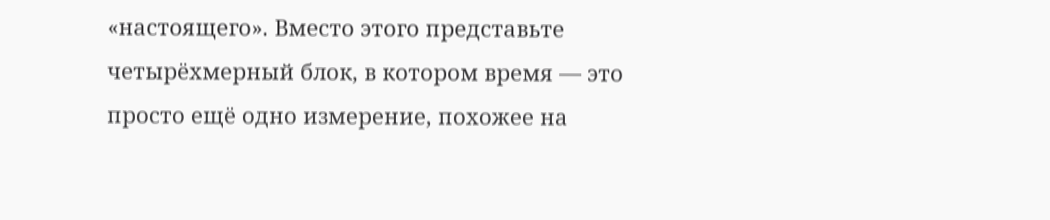«настоящего». Вместо этого представьте четырёхмерный блок, в котором время — это просто ещё одно измерение, похожее на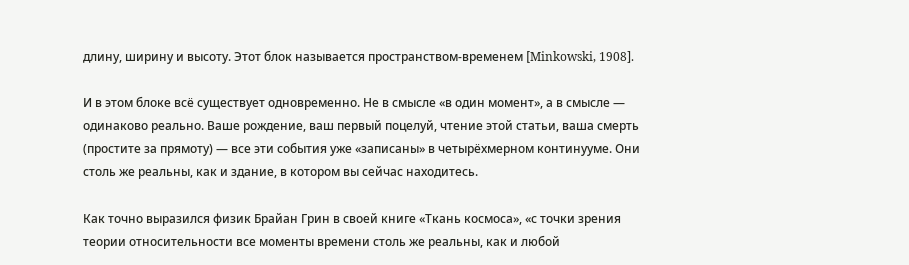длину, ширину и высоту. Этот блок называется пространством-временем [Minkowski, 1908].

И в этом блоке всё существует одновременно. Не в смысле «в один момент», а в смысле — одинаково реально. Ваше рождение, ваш первый поцелуй, чтение этой статьи, ваша смерть (простите за прямоту) — все эти события уже «записаны» в четырёхмерном континууме. Они столь же реальны, как и здание, в котором вы сейчас находитесь.

Как точно выразился физик Брайан Грин в своей книге «Ткань космоса», «с точки зрения теории относительности все моменты времени столь же реальны, как и любой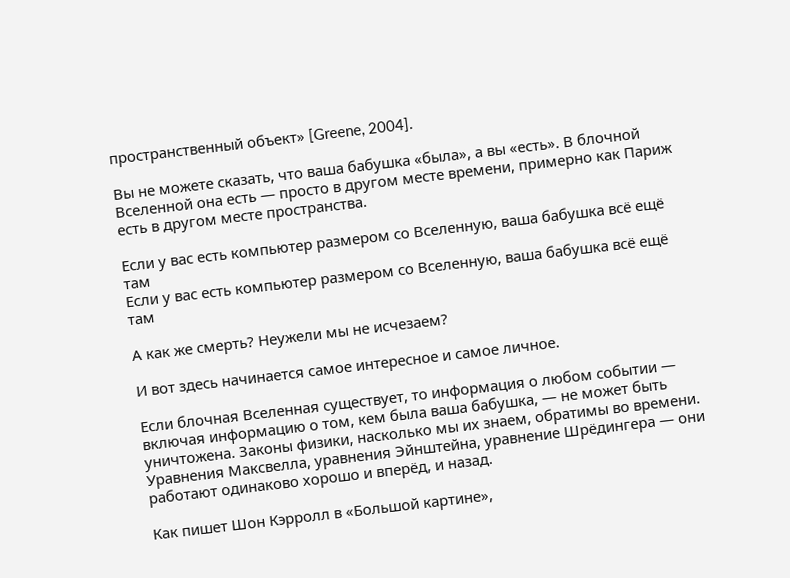пространственный объект» [Greene, 2004].

Вы не можете сказать, что ваша бабушка «была», а вы «есть». В блочной Вселенной она есть — просто в другом месте времени, примерно как Париж есть в другом месте пространства.

Если у вас есть компьютер размером со Вселенную, ваша бабушка всё ещё там
Если у вас есть компьютер размером со Вселенную, ваша бабушка всё ещё там

А как же смерть? Неужели мы не исчезаем?

И вот здесь начинается самое интересное и самое личное.

Если блочная Вселенная существует, то информация о любом событии — включая информацию о том, кем была ваша бабушка, — не может быть уничтожена. Законы физики, насколько мы их знаем, обратимы во времени. Уравнения Максвелла, уравнения Эйнштейна, уравнение Шрёдингера — они работают одинаково хорошо и вперёд, и назад.

Как пишет Шон Кэрролл в «Большой картине»,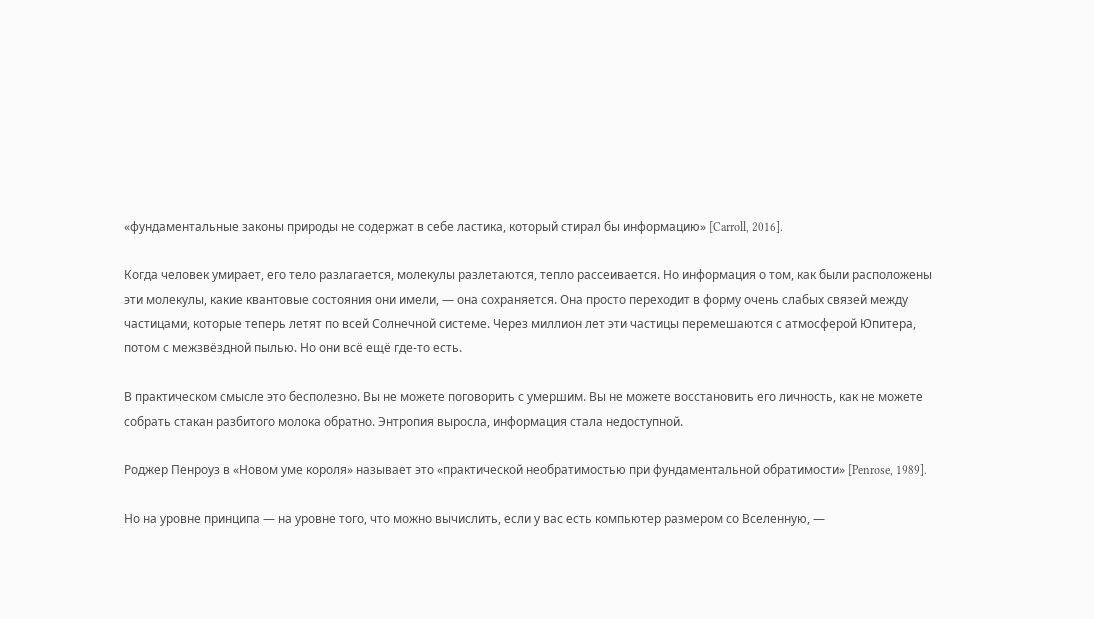«фундаментальные законы природы не содержат в себе ластика, который стирал бы информацию» [Carroll, 2016].

Когда человек умирает, его тело разлагается, молекулы разлетаются, тепло рассеивается. Но информация о том, как были расположены эти молекулы, какие квантовые состояния они имели, — она сохраняется. Она просто переходит в форму очень слабых связей между частицами, которые теперь летят по всей Солнечной системе. Через миллион лет эти частицы перемешаются с атмосферой Юпитера, потом с межзвёздной пылью. Но они всё ещё где-то есть.

В практическом смысле это бесполезно. Вы не можете поговорить с умершим. Вы не можете восстановить его личность, как не можете собрать стакан разбитого молока обратно. Энтропия выросла, информация стала недоступной.

Роджер Пенроуз в «Новом уме короля» называет это «практической необратимостью при фундаментальной обратимости» [Penrose, 1989].

Но на уровне принципа — на уровне того, что можно вычислить, если у вас есть компьютер размером со Вселенную, —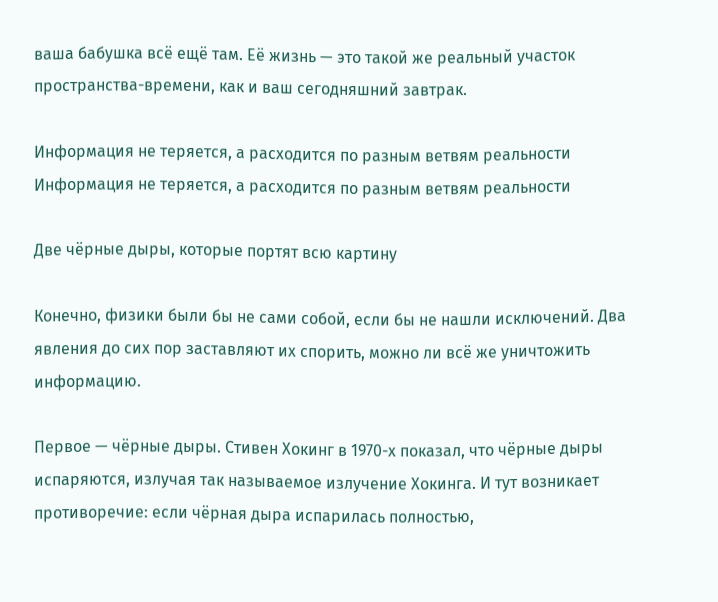ваша бабушка всё ещё там. Её жизнь — это такой же реальный участок пространства-времени, как и ваш сегодняшний завтрак.

Информация не теряется, а расходится по разным ветвям реальности
Информация не теряется, а расходится по разным ветвям реальности

Две чёрные дыры, которые портят всю картину

Конечно, физики были бы не сами собой, если бы не нашли исключений. Два явления до сих пор заставляют их спорить, можно ли всё же уничтожить информацию.

Первое — чёрные дыры. Стивен Хокинг в 1970-х показал, что чёрные дыры испаряются, излучая так называемое излучение Хокинга. И тут возникает противоречие: если чёрная дыра испарилась полностью,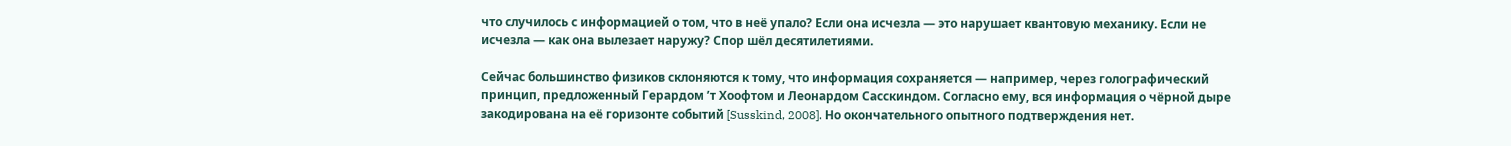что случилось с информацией о том, что в неё упало? Если она исчезла — это нарушает квантовую механику. Если не исчезла — как она вылезает наружу? Спор шёл десятилетиями.

Сейчас большинство физиков склоняются к тому, что информация сохраняется — например, через голографический принцип, предложенный Герардом ’т Хоофтом и Леонардом Сасскиндом. Согласно ему, вся информация о чёрной дыре закодирована на её горизонте событий [Susskind, 2008]. Но окончательного опытного подтверждения нет.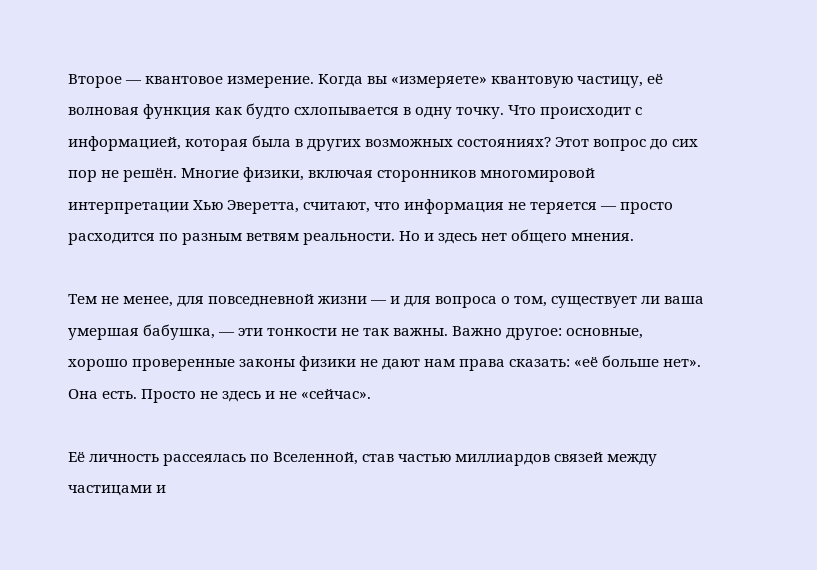Второе — квантовое измерение. Когда вы «измеряете» квантовую частицу, её волновая функция как будто схлопывается в одну точку. Что происходит с информацией, которая была в других возможных состояниях? Этот вопрос до сих пор не решён. Многие физики, включая сторонников многомировой интерпретации Хью Эверетта, считают, что информация не теряется — просто расходится по разным ветвям реальности. Но и здесь нет общего мнения.

Тем не менее, для повседневной жизни — и для вопроса о том, существует ли ваша умершая бабушка, — эти тонкости не так важны. Важно другое: основные, хорошо проверенные законы физики не дают нам права сказать: «её больше нет». Она есть. Просто не здесь и не «сейчас».

Её личность рассеялась по Вселенной, став частью миллиардов связей между частицами и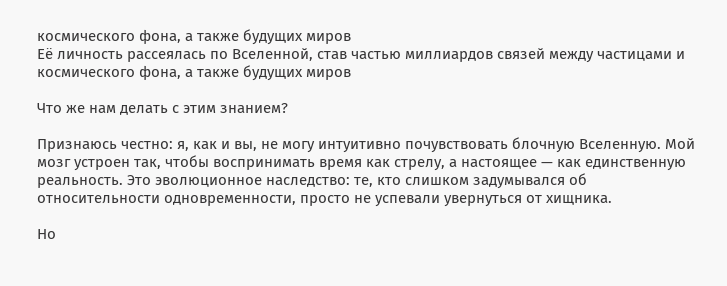космического фона, а также будущих миров
Её личность рассеялась по Вселенной, став частью миллиардов связей между частицами и космического фона, а также будущих миров

Что же нам делать с этим знанием?

Признаюсь честно: я, как и вы, не могу интуитивно почувствовать блочную Вселенную. Мой мозг устроен так, чтобы воспринимать время как стрелу, а настоящее — как единственную реальность. Это эволюционное наследство: те, кто слишком задумывался об относительности одновременности, просто не успевали увернуться от хищника.

Но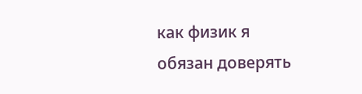как физик я обязан доверять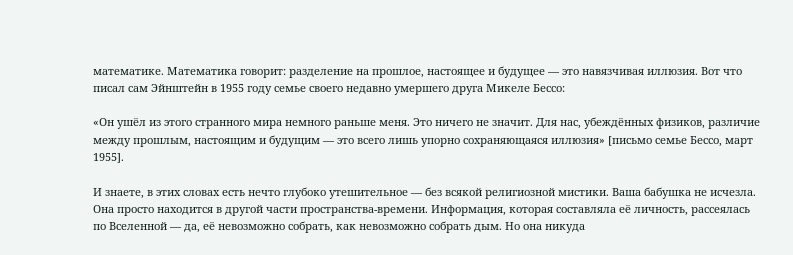математике. Математика говорит: разделение на прошлое, настоящее и будущее — это навязчивая иллюзия. Вот что писал сам Эйнштейн в 1955 году семье своего недавно умершего друга Микеле Бессо:

«Он ушёл из этого странного мира немного раньше меня. Это ничего не значит. Для нас, убеждённых физиков, различие между прошлым, настоящим и будущим — это всего лишь упорно сохраняющаяся иллюзия» [письмо семье Бессо, март 1955].

И знаете, в этих словах есть нечто глубоко утешительное — без всякой религиозной мистики. Ваша бабушка не исчезла. Она просто находится в другой части пространства-времени. Информация, которая составляла её личность, рассеялась по Вселенной — да, её невозможно собрать, как невозможно собрать дым. Но она никуда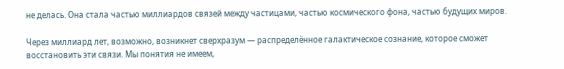не делась. Она стала частью миллиардов связей между частицами, частью космического фона, частью будущих миров.

Через миллиард лет, возможно, возникнет сверхразум — распределённое галактическое сознание, которое сможет восстановить эти связи. Мы понятия не имеем,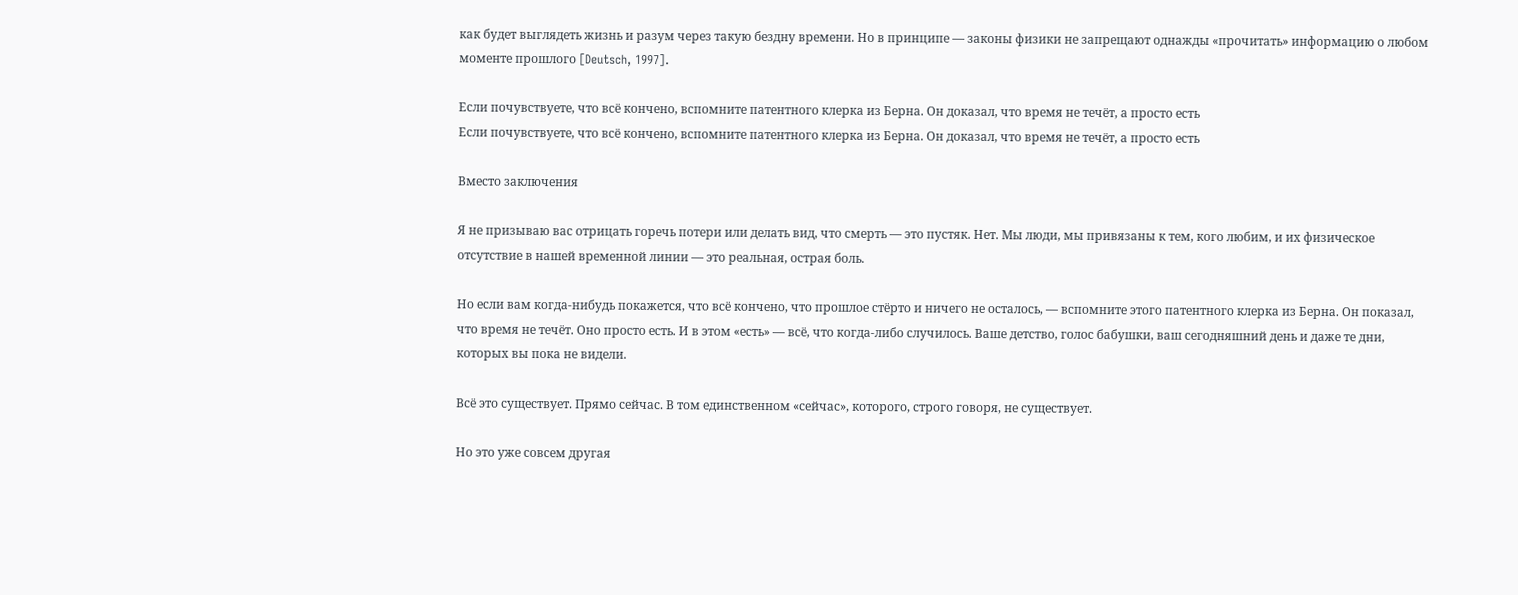как будет выглядеть жизнь и разум через такую бездну времени. Но в принципе — законы физики не запрещают однажды «прочитать» информацию о любом моменте прошлого [Deutsch, 1997].

Если почувствуете, что всё кончено, вспомните патентного клерка из Берна. Он доказал, что время не течёт, а просто есть
Если почувствуете, что всё кончено, вспомните патентного клерка из Берна. Он доказал, что время не течёт, а просто есть

Вместо заключения

Я не призываю вас отрицать горечь потери или делать вид, что смерть — это пустяк. Нет. Мы люди, мы привязаны к тем, кого любим, и их физическое отсутствие в нашей временной линии — это реальная, острая боль.

Но если вам когда-нибудь покажется, что всё кончено, что прошлое стёрто и ничего не осталось, — вспомните этого патентного клерка из Берна. Он показал, что время не течёт. Оно просто есть. И в этом «есть» — всё, что когда-либо случилось. Ваше детство, голос бабушки, ваш сегодняшний день и даже те дни, которых вы пока не видели.

Всё это существует. Прямо сейчас. В том единственном «сейчас», которого, строго говоря, не существует.

Но это уже совсем другая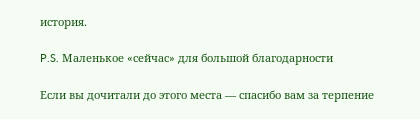история.

P.S. Маленькое «сейчас» для большой благодарности

Если вы дочитали до этого места — спасибо вам за терпение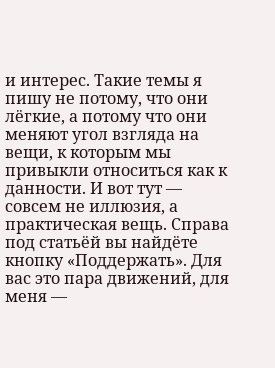и интерес. Такие темы я пишу не потому, что они лёгкие, а потому что они меняют угол взгляда на вещи, к которым мы привыкли относиться как к данности. И вот тут — совсем не иллюзия, а практическая вещь. Справа под статьёй вы найдёте кнопку «Поддержать». Для вас это пара движений, для меня —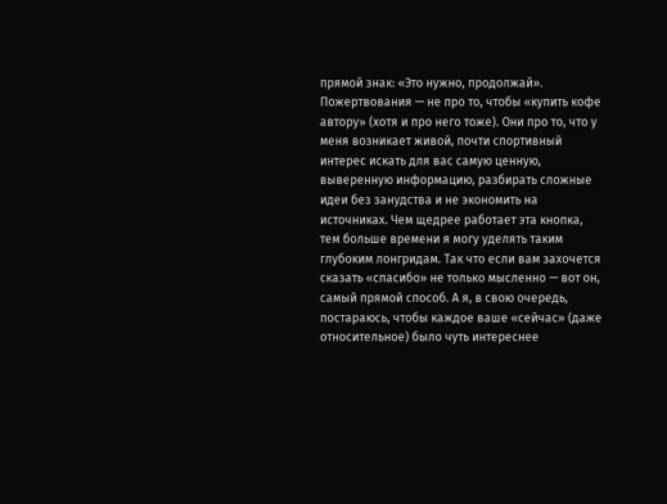прямой знак: «Это нужно, продолжай». Пожертвования — не про то, чтобы «купить кофе автору» (хотя и про него тоже). Они про то, что у меня возникает живой, почти спортивный интерес искать для вас самую ценную, выверенную информацию, разбирать сложные идеи без занудства и не экономить на источниках. Чем щедрее работает эта кнопка, тем больше времени я могу уделять таким глубоким лонгридам. Так что если вам захочется сказать «спасибо» не только мысленно — вот он, самый прямой способ. А я, в свою очередь, постараюсь, чтобы каждое ваше «сейчас» (даже относительное) было чуть интереснее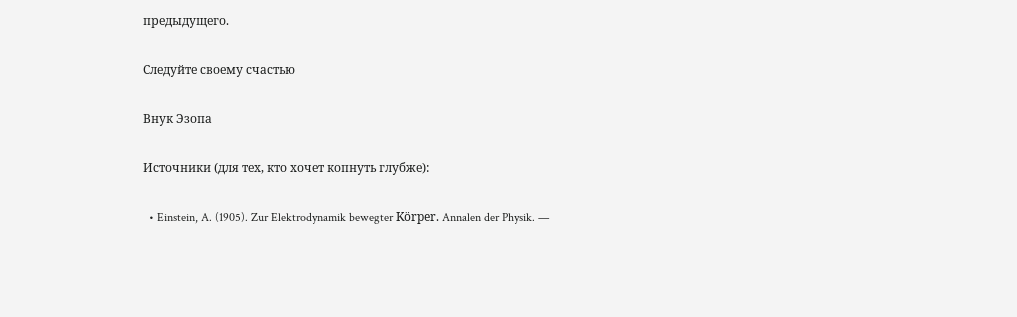предыдущего.

Следуйте своему счастью

Внук Эзопа

Источники (для тех, кто хочет копнуть глубже):

  • Einstein, A. (1905). Zur Elektrodynamik bewegter Körper. Annalen der Physik. —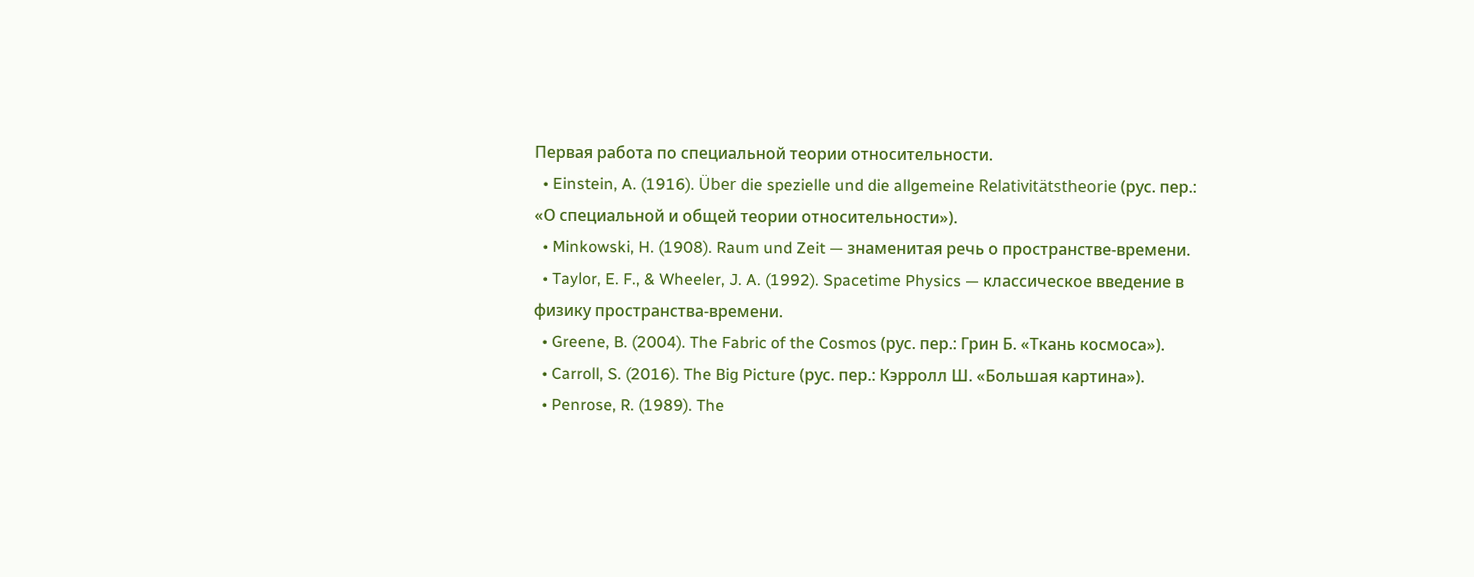Первая работа по специальной теории относительности.
  • Einstein, A. (1916). Über die spezielle und die allgemeine Relativitätstheorie (рус. пер.: «О специальной и общей теории относительности»).
  • Minkowski, H. (1908). Raum und Zeit — знаменитая речь о пространстве-времени.
  • Taylor, E. F., & Wheeler, J. A. (1992). Spacetime Physics — классическое введение в физику пространства-времени.
  • Greene, B. (2004). The Fabric of the Cosmos (рус. пер.: Грин Б. «Ткань космоса»).
  • Carroll, S. (2016). The Big Picture (рус. пер.: Кэрролл Ш. «Большая картина»).
  • Penrose, R. (1989). The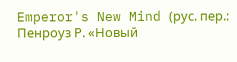Emperor's New Mind (рус. пер.: Пенроуз Р. «Новый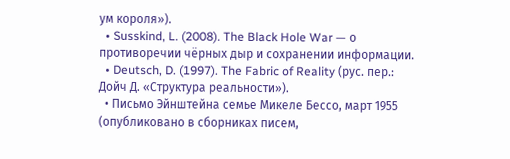ум короля»).
  • Susskind, L. (2008). The Black Hole War — о противоречии чёрных дыр и сохранении информации.
  • Deutsch, D. (1997). The Fabric of Reality (рус. пер.: Дойч Д. «Структура реальности»).
  • Письмо Эйнштейна семье Микеле Бессо, март 1955 (опубликовано в сборниках писем,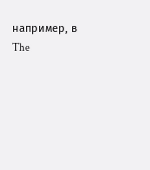например, в The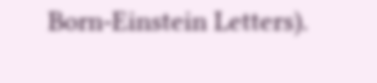Born-Einstein Letters).